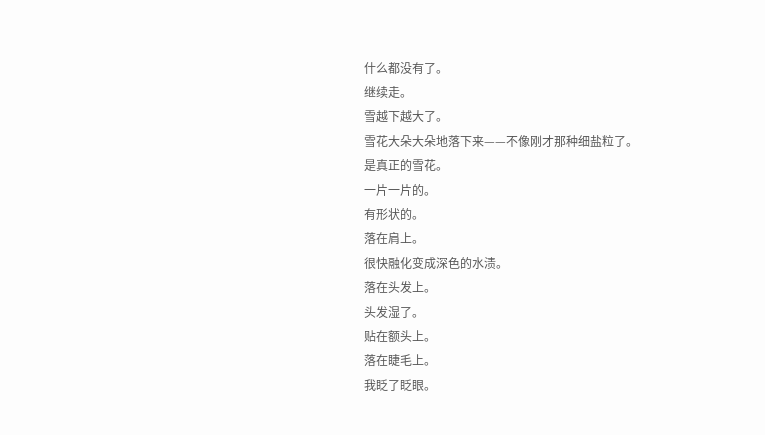什么都没有了。
继续走。
雪越下越大了。
雪花大朵大朵地落下来——不像刚才那种细盐粒了。
是真正的雪花。
一片一片的。
有形状的。
落在肩上。
很快融化变成深色的水渍。
落在头发上。
头发湿了。
贴在额头上。
落在睫毛上。
我眨了眨眼。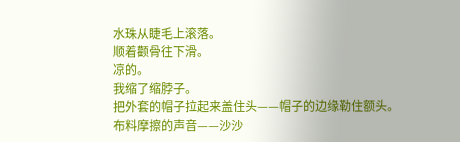水珠从睫毛上滚落。
顺着颧骨往下滑。
凉的。
我缩了缩脖子。
把外套的帽子拉起来盖住头——帽子的边缘勒住额头。
布料摩擦的声音——沙沙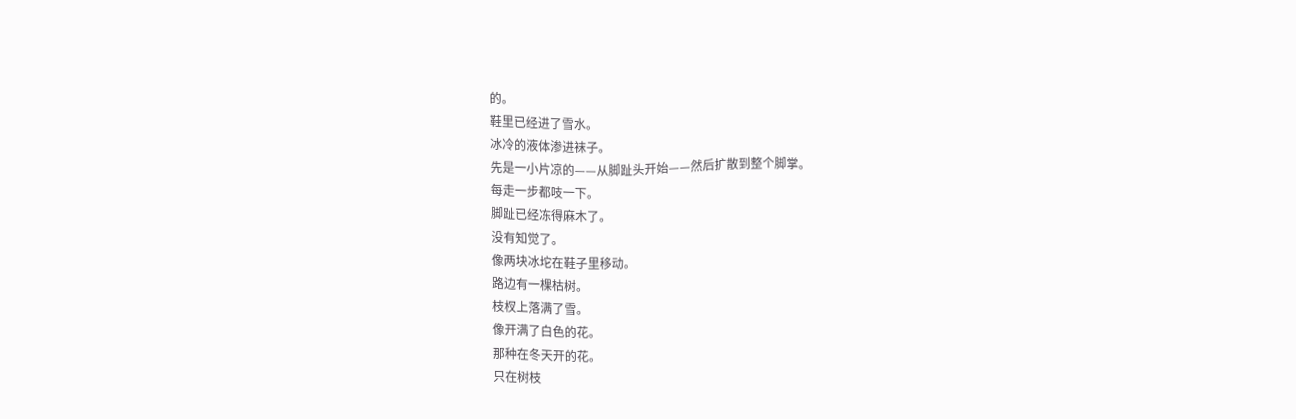的。
鞋里已经进了雪水。
冰冷的液体渗进袜子。
先是一小片凉的——从脚趾头开始——然后扩散到整个脚掌。
每走一步都吱一下。
脚趾已经冻得麻木了。
没有知觉了。
像两块冰坨在鞋子里移动。
路边有一棵枯树。
枝杈上落满了雪。
像开满了白色的花。
那种在冬天开的花。
只在树枝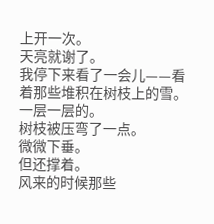上开一次。
天亮就谢了。
我停下来看了一会儿——看着那些堆积在树枝上的雪。
一层一层的。
树枝被压弯了一点。
微微下垂。
但还撑着。
风来的时候那些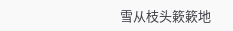雪从枝头簌簌地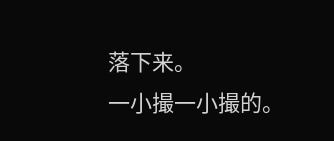落下来。
一小撮一小撮的。